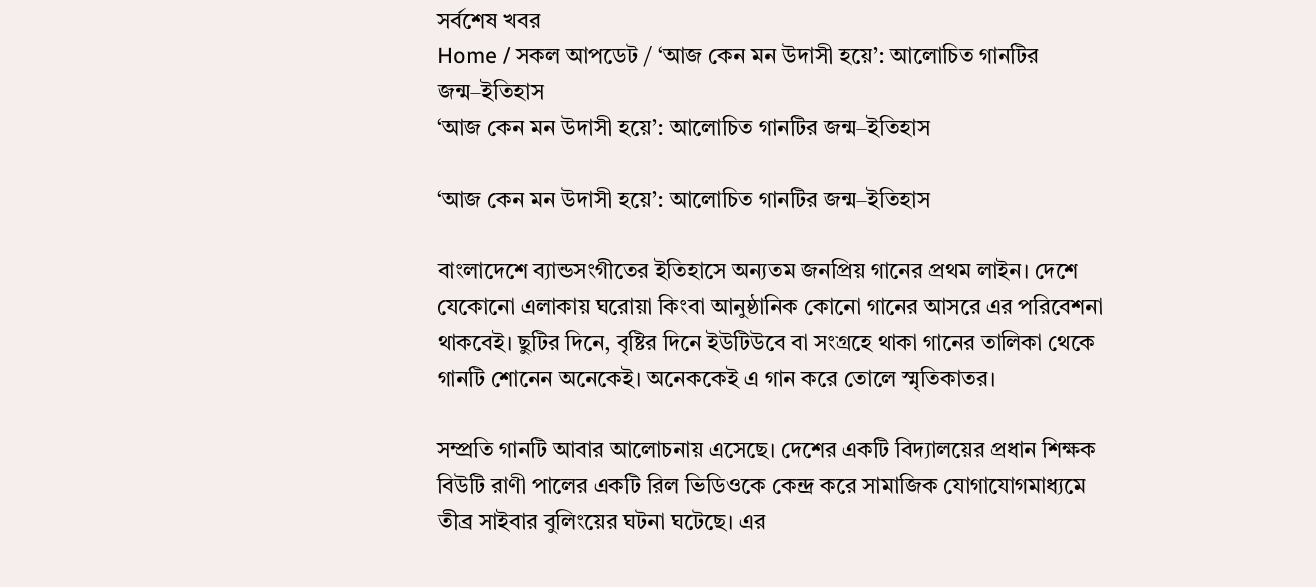সর্বশেষ খবর
Home / সকল আপডেট / ‘আজ কেন মন উদাসী হয়ে’: আলোচিত গানটির জন্ম–ইতিহাস
‘আজ কেন মন উদাসী হয়ে’: আলোচিত গানটির জন্ম–ইতিহাস

‘আজ কেন মন উদাসী হয়ে’: আলোচিত গানটির জন্ম–ইতিহাস

বাংলাদেশে ব্যান্ডসংগীতের ইতিহাসে অন্যতম জনপ্রিয় গানের প্রথম লাইন। দেশে যেকোনো এলাকায় ঘরোয়া কিংবা আনুষ্ঠানিক কোনো গানের আসরে এর পরিবেশনা থাকবেই। ছুটির দিনে, বৃষ্টির দিনে ইউটিউবে বা সংগ্রহে থাকা গানের তালিকা থেকে গানটি শোনেন অনেকেই। অনেককেই এ গান করে তোলে স্মৃতিকাতর।

সম্প্রতি গানটি আবার আলোচনায় এসেছে। দেশের একটি বিদ্যালয়ের প্রধান শিক্ষক বিউটি রাণী পালের একটি রিল ভিডিওকে কেন্দ্র করে সামাজিক যোগাযোগমাধ্যমে তীব্র সাইবার বুলিংয়ের ঘটনা ঘটেছে। এর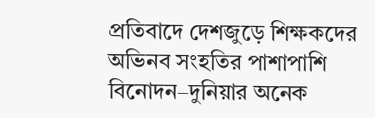প্রতিবাদে দেশজুড়ে শিক্ষকদের অভিনব সংহতির পাশাপাশি বিনোদন–দুনিয়ার অনেক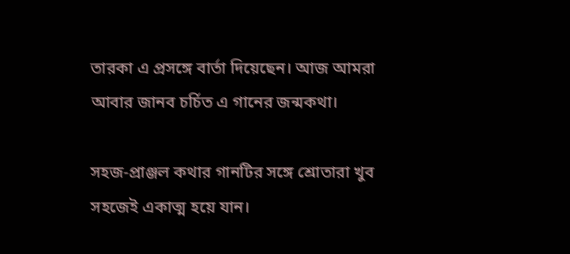তারকা এ প্রসঙ্গে বার্তা দিয়েছেন। আজ আমরা আবার জানব চর্চিত এ গানের জন্মকথা।

সহজ-প্রাঞ্জল কথার গানটির সঙ্গে শ্রোতারা খুব সহজেই একাত্ম হয়ে যান।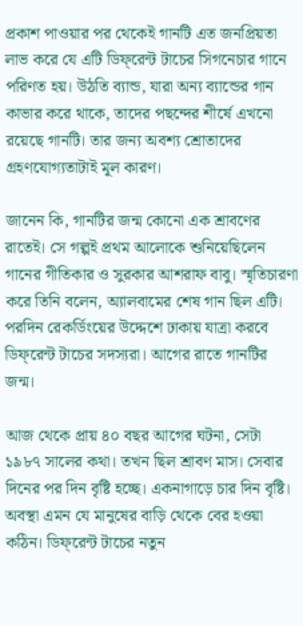প্রকাশ পাওয়ার পর থেকেই গানটি এত জনপ্রিয়তা লাভ করে যে এটি ডিফ্‌রেন্ট টাচের সিগনেচার গানে পরিণত হয়। উঠতি ব্যান্ড, যারা অন্য ব্যান্ডের গান কাভার করে থাকে, তাদের পছন্দের শীর্ষে এখনো রয়েছে গানটি। তার জন্য অবশ্য শ্রোতাদের গ্রহণযোগ্যতাটাই মূল কারণ।

জানেন কি, গানটির জন্ম কোনো এক শ্রাবণের রাতেই। সে গল্পই প্রথম আলোকে শুনিয়েছিলেন গানের গীতিকার ও সুরকার আশরাফ বাবু। স্মৃতিচারণা করে তিনি বলেন, অ্যালবামের শেষ গান ছিল এটি। পরদিন রেকর্ডিংয়ের উদ্দেশে ঢাকায় যাত্রা করবে ডিফ্‌রেন্ট টাচের সদস্যরা। আগের রাতে গানটির জন্ম।

আজ থেকে প্রায় ৪০ বছর আগের ঘটনা, সেটা ১৯৮৭ সালের কথা। তখন ছিল শ্রাবণ মাস। সেবার দিনের পর দিন বৃষ্টি হচ্ছে। একনাগাড়ে চার দিন বৃষ্টি। অবস্থা এমন যে মানুষের বাড়ি থেকে বের হওয়া কঠিন। ডিফ্‌রেন্ট টাচের নতুন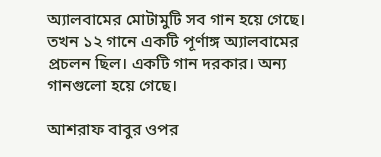অ্যালবামের মোটামুটি সব গান হয়ে গেছে। তখন ১২ গানে একটি পূর্ণাঙ্গ অ্যালবামের প্রচলন ছিল। একটি গান দরকার। অন্য গানগুলো হয়ে গেছে।

আশরাফ বাবুর ওপর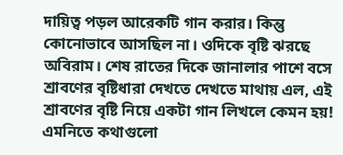দায়িত্ব পড়ল আরেকটি গান করার। কিন্তু কোনোভাবে আসছিল না। ওদিকে বৃষ্টি ঝরছে অবিরাম। শেষ রাতের দিকে জানালার পাশে বসে শ্রাবণের বৃষ্টিধারা দেখতে দেখতে মাথায় এল, এই শ্রাবণের বৃষ্টি নিয়ে একটা গান লিখলে কেমন হয়! এমনিতে কথাগুলো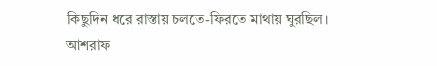কিছুদিন ধরে রাস্তায় চলতে-ফিরতে মাথায় ঘুরছিল। আশরাফ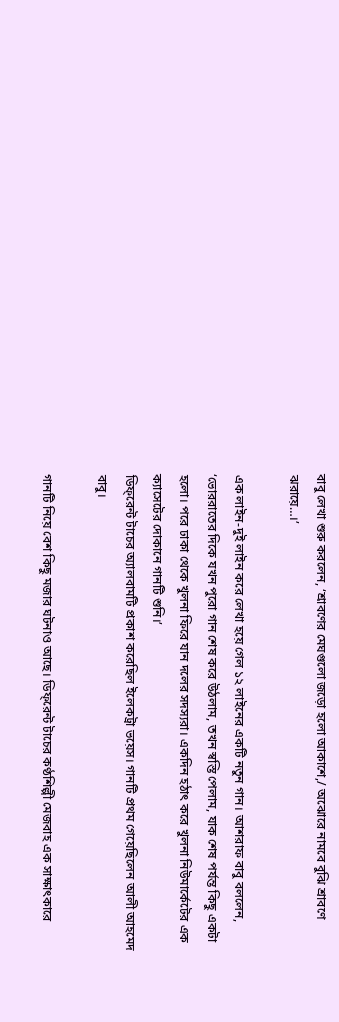বাবু লেখা শুরু করলেন, ‘শ্রাবণের মেঘগুলো জড়ো হলো আকাশে,/ অঝোরে নামবে বুঝি শ্রাবণে ঝরায়ে…।’

এক লাইন-দুই লাইন করে লেখা হয়ে গেল ১২ লাইনের একটি নতুন গান। আশরাফ বাবু বললেন, ‘ভোররাতের দিকে যখন পুরো গান শেষ করে উঠলাম, তখন স্বস্তি পেলাম, যাক শেষ পর্যন্ত কিছু একটা হলো। পরে ঢাকা থেকে খুলনা ফিরে যান দলের সদস্যরা। একদিন হঠাৎ করে খুলনা নিউমার্কেটের এক ক্যাসেটের দোকানে গানটি শুনি।’
ডিফ্‌রেন্ট টাচের অ্যালবামটি প্রকাশ করেছিল ইলেকট্রা ভয়েস। গানটি প্রথম গেয়েছিলেন আলী আহমেদ বাবু।

গানটি নিয়ে বেশ কিছু মজার ঘটনাও আছে। ডিফ্‌রেন্ট টাচের কণ্ঠশিল্পী মেজবাহ এক সাক্ষাৎকারে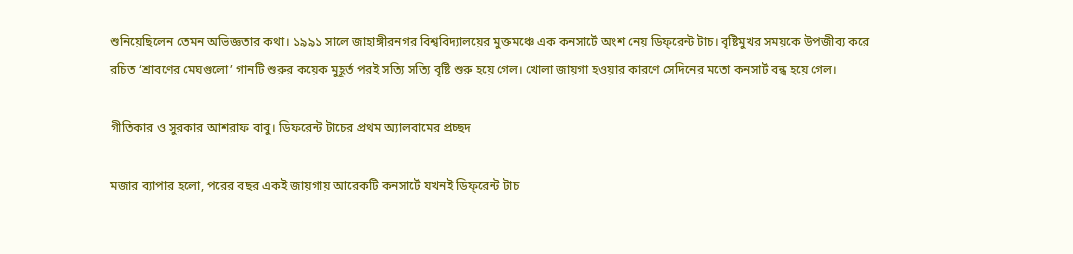শুনিয়েছিলেন তেমন অভিজ্ঞতার কথা। ১৯৯১ সালে জাহাঙ্গীরনগর বিশ্ববিদ্যালয়ের মুক্তমঞ্চে এক কনসার্টে অংশ নেয় ডিফ্‌রেন্ট টাচ। বৃষ্টিমুখর সময়কে উপজীব্য করে রচিত ‘শ্রাবণের মেঘগুলো’ গানটি শুরুর কয়েক মুহূর্ত পরই সত্যি সত্যি বৃষ্টি শুরু হয়ে গেল। খোলা জায়গা হওয়ার কারণে সেদিনের মতো কনসার্ট বন্ধ হয়ে গেল।

গীতিকার ও সুরকার আশরাফ বাবু। ডিফরেন্ট টাচের প্রথম অ্যালবামের প্রচ্ছদ

মজার ব্যাপার হলো, পরের বছর একই জায়গায় আরেকটি কনসার্টে যখনই ডিফ্‌রেন্ট টাচ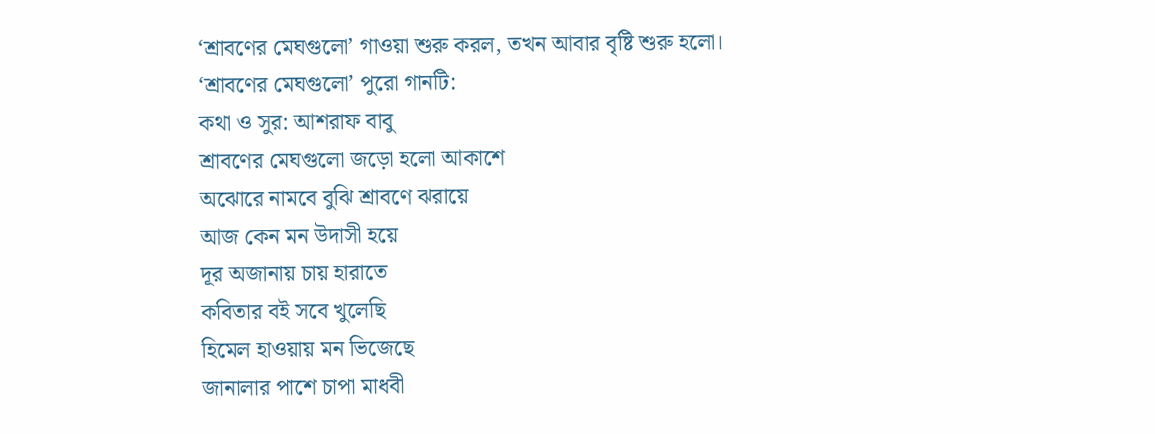‘শ্রাবণের মেঘগুলো’ গাওয়া শুরু করল, তখন আবার বৃষ্টি শুরু হলো।
‘শ্রাবণের মেঘগুলো’ পুরো গানটি:
কথা ও সুর: আশরাফ বাবু
শ্রাবণের মেঘগুলো জড়ো হলো আকাশে
অঝোরে নামবে বুঝি শ্রাবণে ঝরায়ে
আজ কেন মন উদাসী হয়ে
দূর অজানায় চায় হারাতে
কবিতার বই সবে খুলেছি
হিমেল হাওয়ায় মন ভিজেছে
জানালার পাশে চাপা মাধবী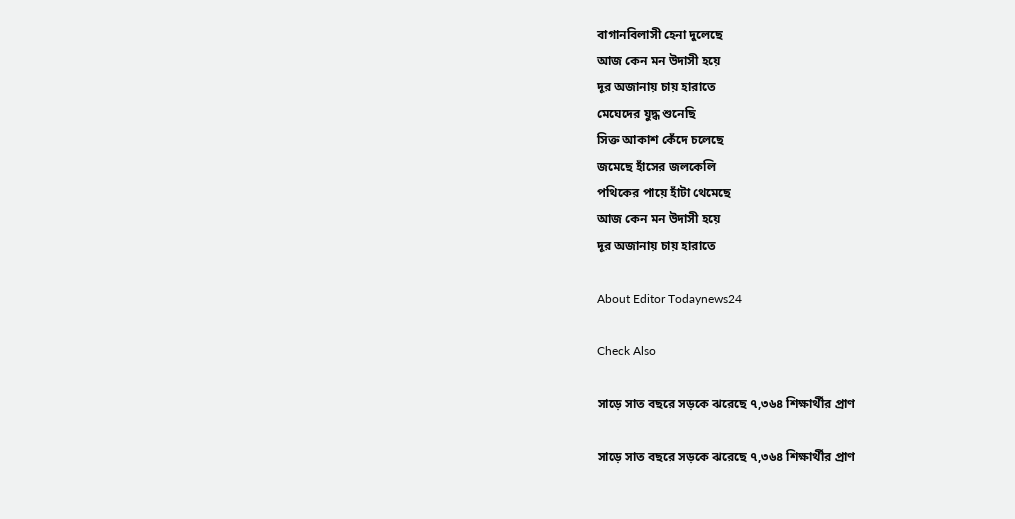বাগানবিলাসী হেনা দুলেছে
আজ কেন মন উদাসী হয়ে
দূর অজানায় চায় হারাতে
মেঘেদের যুদ্ধ শুনেছি
সিক্ত আকাশ কেঁদে চলেছে
জমেছে হাঁসের জলকেলি
পথিকের পায়ে হাঁটা থেমেছে
আজ কেন মন উদাসী হয়ে
দূর অজানায় চায় হারাতে

About Editor Todaynews24

Check Also

সাড়ে সাত বছরে সড়কে ঝরেছে ৭,৩৬৪ শিক্ষার্থীর প্রাণ

সাড়ে সাত বছরে সড়কে ঝরেছে ৭,৩৬৪ শিক্ষার্থীর প্রাণ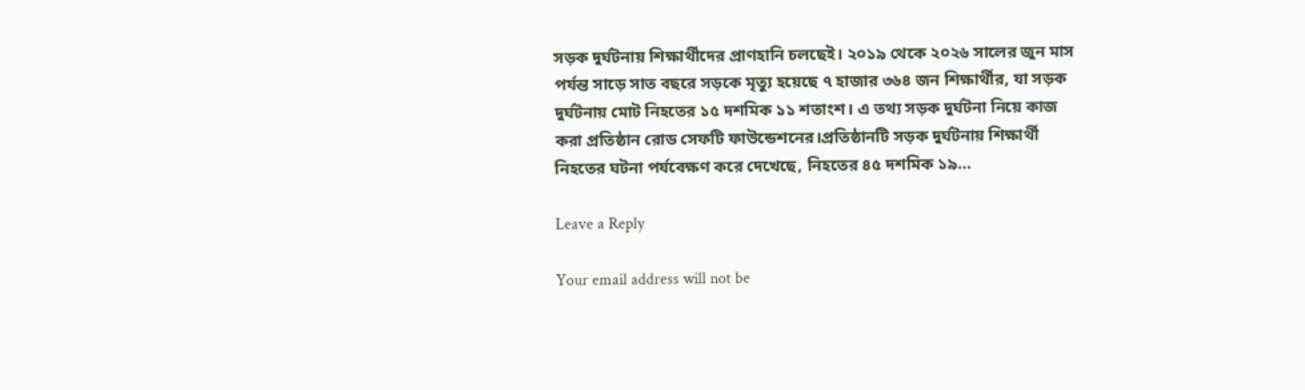সড়ক দুর্ঘটনায় শিক্ষার্থীদের প্রাণহানি চলছেই। ২০১৯ থেকে ২০২৬ সালের জুন মাস পর্যন্ত সাড়ে সাত বছরে সড়কে মৃত্যু হয়েছে ৭ হাজার ৩৬৪ জন শিক্ষার্থীর, যা সড়ক দুর্ঘটনায় মোট নিহতের ১৫ দশমিক ১১ শতাংশ। এ তথ্য সড়ক দুর্ঘটনা নিয়ে কাজ করা প্রতিষ্ঠান রোড সেফটি ফাউন্ডেশনের।প্রতিষ্ঠানটি সড়ক দুর্ঘটনায় শিক্ষার্থী নিহতের ঘটনা পর্যবেক্ষণ করে দেখেছে, নিহতের ৪৫ দশমিক ১৯…

Leave a Reply

Your email address will not be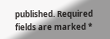published. Required fields are marked *